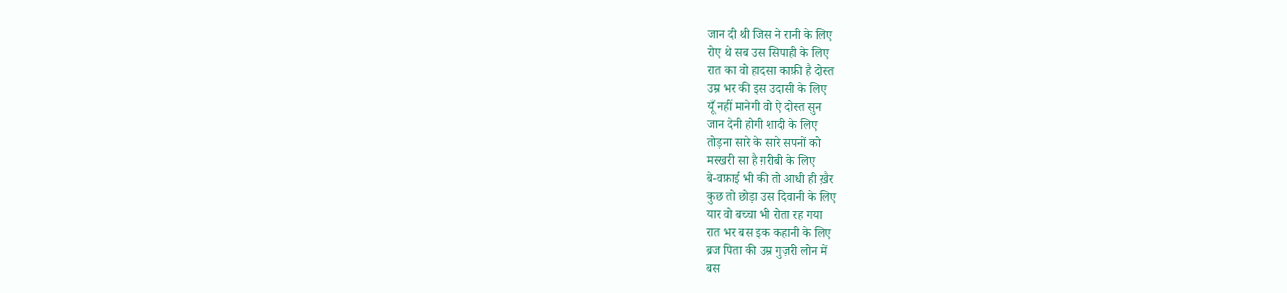जान दी थी जिस ने रानी के लिए
रोए थे सब उस सिपाही के लिए
रात का वो हादसा काफ़ी है दोस्त
उम्र भर की इस उदासी के लिए
यूँ नहीं मानेगी वो ऐ दोस्त सुन
जान देनी होगी शादी के लिए
तोड़ना सारे के सारे सपनों को
मस्खरी सा है ग़रीबी के लिए
बे-वफ़ाई भी की तो आधी ही ख़ैर
कुछ तो छोड़ा उस दिवानी के लिए
यार वो बच्चा भी रोता रह गया
रात भर बस इक कहानी के लिए
ब्रज पिता की उम्र गुज़री लोन में
बस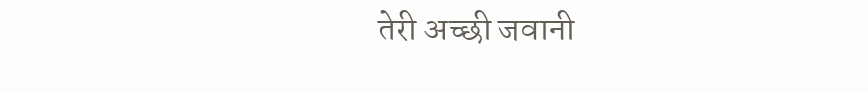तेरी अच्छी जवानी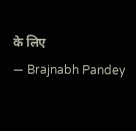के लिए
— Brajnabh Pandey